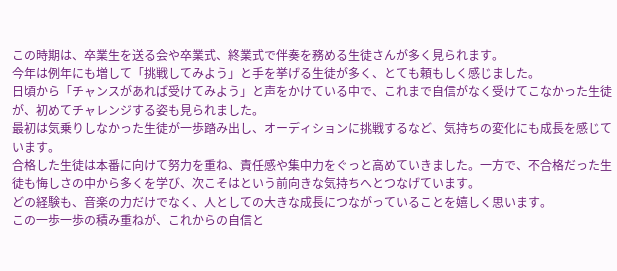この時期は、卒業生を送る会や卒業式、終業式で伴奏を務める生徒さんが多く見られます。
今年は例年にも増して「挑戦してみよう」と手を挙げる生徒が多く、とても頼もしく感じました。
日頃から「チャンスがあれば受けてみよう」と声をかけている中で、これまで自信がなく受けてこなかった生徒が、初めてチャレンジする姿も見られました。
最初は気乗りしなかった生徒が一歩踏み出し、オーディションに挑戦するなど、気持ちの変化にも成長を感じています。
合格した生徒は本番に向けて努力を重ね、責任感や集中力をぐっと高めていきました。一方で、不合格だった生徒も悔しさの中から多くを学び、次こそはという前向きな気持ちへとつなげています。
どの経験も、音楽の力だけでなく、人としての大きな成長につながっていることを嬉しく思います。
この一歩一歩の積み重ねが、これからの自信と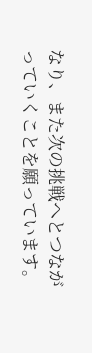なり、また次の挑戦へとつながっていくことを願っています。